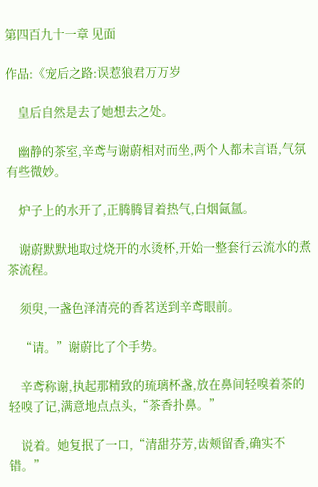第四百九十一章 见面

作品:《宠后之路:误惹狼君万万岁

    皇后自然是去了她想去之处。

    幽静的茶室,辛鸢与谢蔚相对而坐,两个人都未言语,气氛有些微妙。

    炉子上的水开了,正腾腾冒着热气,白烟氤氲。

    谢蔚默默地取过烧开的水烫杯,开始一整套行云流水的煮茶流程。

    须臾,一盏色泽清亮的香茗送到辛鸢眼前。

    “请。”谢蔚比了个手势。

    辛鸢称谢,执起那精致的琉璃杯盏,放在鼻间轻嗅着茶的轻嗅了记,满意地点点头,“茶香扑鼻。”

    说着。她复抿了一口,“清甜芬芳,齿颊留香,确实不错。”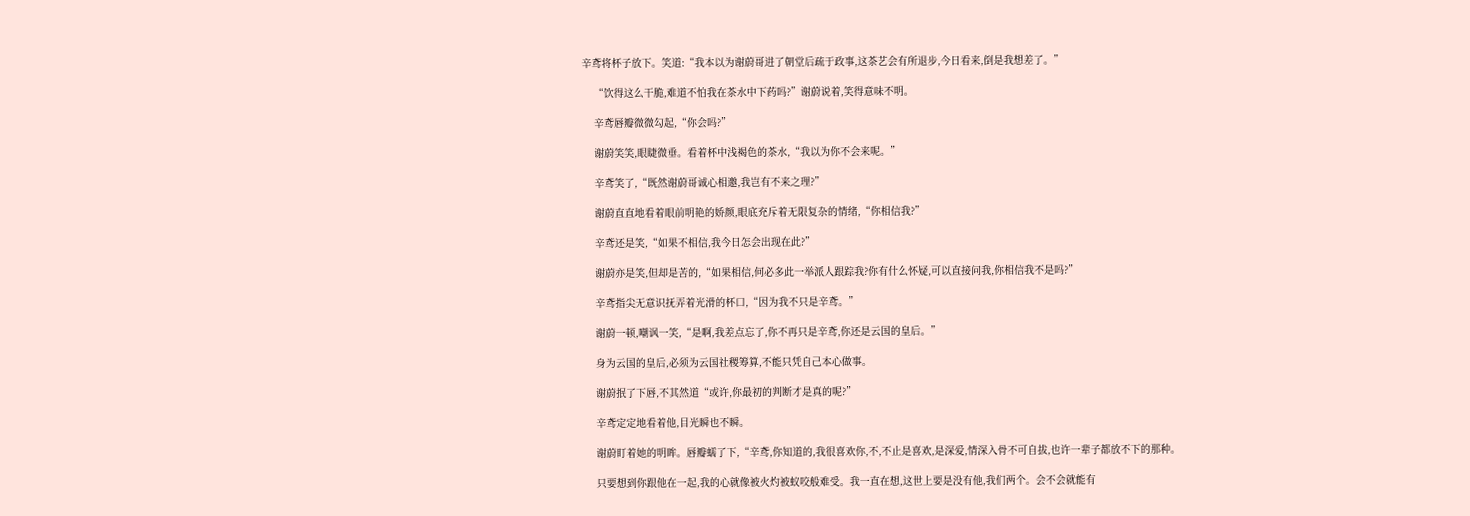辛鸢将杯子放下。笑道:“我本以为谢蔚哥进了朝堂后疏于政事,这茶艺会有所退步,今日看来,倒是我想差了。”

    “饮得这么干脆,难道不怕我在茶水中下药吗?”谢蔚说着,笑得意味不明。

    辛鸢唇瓣微微勾起,“你会吗?”

    谢蔚笑笑,眼睫微垂。看着杯中浅褐色的茶水,“我以为你不会来呢。”

    辛鸢笑了,“既然谢蔚哥诚心相邀,我岂有不来之理?”

    谢蔚直直地看着眼前明艳的娇颜,眼底充斥着无限复杂的情绪,“你相信我?”

    辛鸢还是笑,“如果不相信,我今日怎会出现在此?”

    谢蔚亦是笑,但却是苦的,“如果相信,何必多此一举派人跟踪我?你有什么怀疑,可以直接问我,你相信我不是吗?”

    辛鸢指尖无意识抚弄着光滑的杯口,“因为我不只是辛鸢。”

    谢蔚一顿,嘲讽一笑,“是啊,我差点忘了,你不再只是辛鸢,你还是云国的皇后。”

    身为云国的皇后,必须为云国社稷筹算,不能只凭自己本心做事。

    谢蔚抿了下唇,不其然道“或许,你最初的判断才是真的呢?”

    辛鸢定定地看着他,目光瞬也不瞬。

    谢蔚盯着她的明眸。唇瓣蠕了下,“辛鸢,你知道的,我很喜欢你,不,不止是喜欢,是深爱,情深入骨不可自拔,也许一辈子都放不下的那种。

    只要想到你跟他在一起,我的心就像被火灼被蚁咬般难受。我一直在想,这世上要是没有他,我们两个。会不会就能有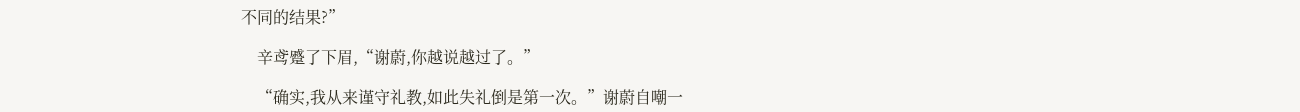不同的结果?”

    辛鸢蹙了下眉,“谢蔚,你越说越过了。”

    “确实,我从来谨守礼教,如此失礼倒是第一次。”谢蔚自嘲一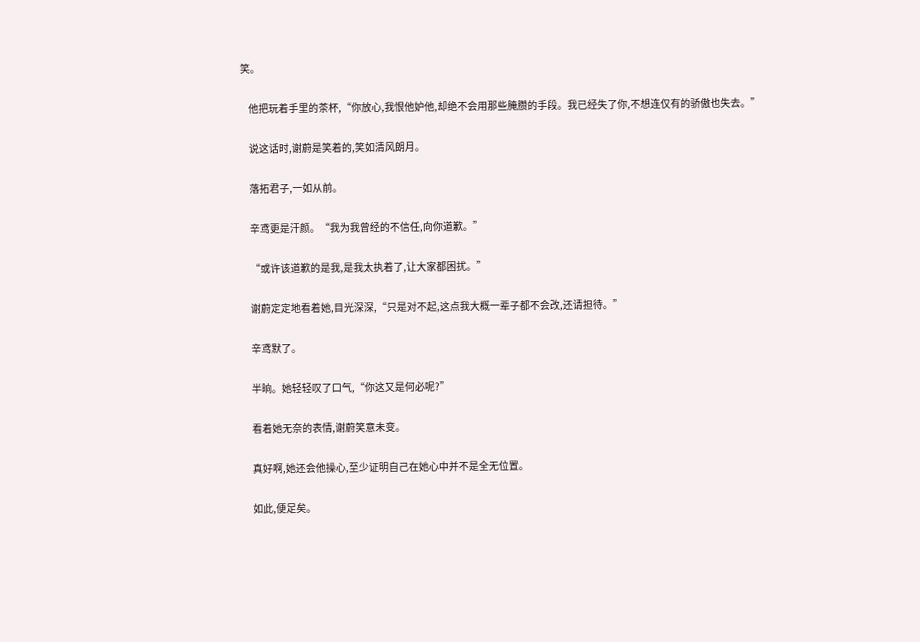笑。

    他把玩着手里的茶杯,“你放心,我恨他妒他,却绝不会用那些腌臜的手段。我已经失了你,不想连仅有的骄傲也失去。”

    说这话时,谢蔚是笑着的,笑如清风朗月。

    落拓君子,一如从前。

    辛鸢更是汗颜。“我为我曾经的不信任,向你道歉。”

    “或许该道歉的是我,是我太执着了,让大家都困扰。”

    谢蔚定定地看着她,目光深深,“只是对不起,这点我大概一辈子都不会改,还请担待。”

    辛鸢默了。

    半晌。她轻轻叹了口气,“你这又是何必呢?”

    看着她无奈的表情,谢蔚笑意未变。

    真好啊,她还会他操心,至少证明自己在她心中并不是全无位置。

    如此,便足矣。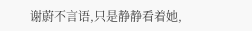谢蔚不言语,只是静静看着她,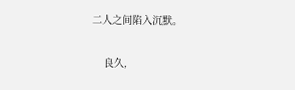二人之间陷入沉默。

    良久,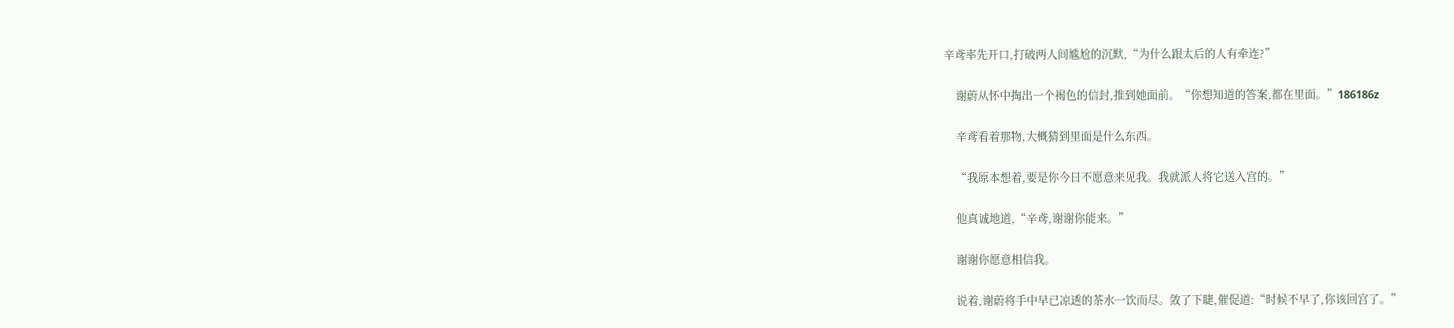辛鸢率先开口,打破两人间尴尬的沉默,“为什么跟太后的人有牵连?”

    谢蔚从怀中掏出一个褐色的信封,推到她面前。“你想知道的答案,都在里面。”186186z

    辛鸢看着那物,大概猜到里面是什么东西。

    “我原本想着,要是你今日不愿意来见我。我就派人将它送入宫的。”

    他真诚地道,“辛鸢,谢谢你能来。”

    谢谢你愿意相信我。

    说着,谢蔚将手中早已凉透的茶水一饮而尽。敛了下睫,催促道:“时候不早了,你该回宫了。”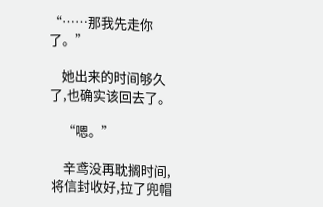“……那我先走你了。”

    她出来的时间够久了,也确实该回去了。

    “嗯。”

    辛鸢没再耽搁时间,将信封收好,拉了兜帽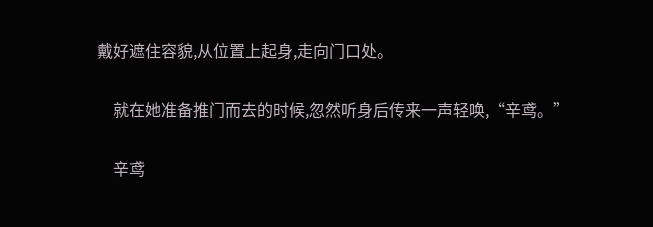戴好遮住容貌,从位置上起身,走向门口处。

    就在她准备推门而去的时候,忽然听身后传来一声轻唤,“辛鸢。”

    辛鸢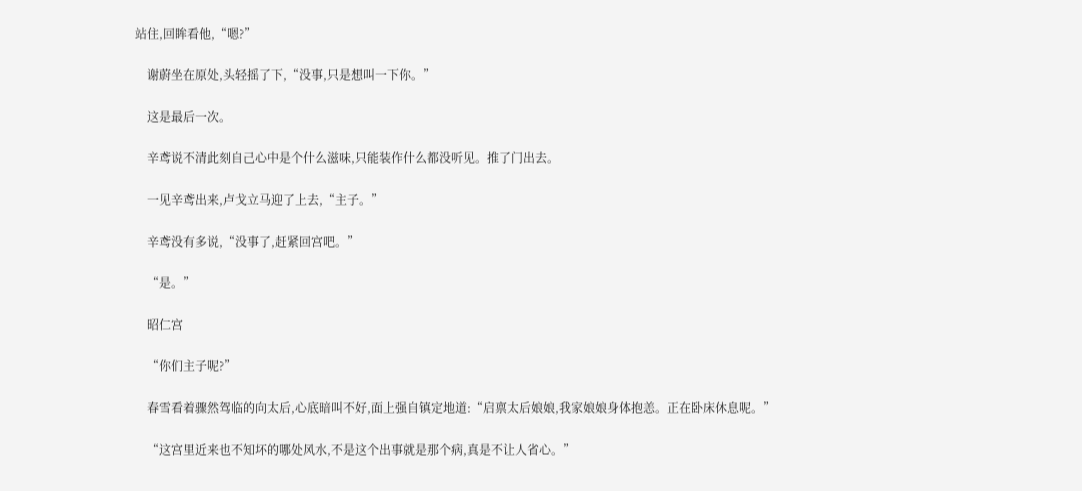站住,回眸看他,“嗯?”

    谢蔚坐在原处,头轻摇了下,“没事,只是想叫一下你。”

    这是最后一次。

    辛鸢说不清此刻自己心中是个什么滋味,只能装作什么都没听见。推了门出去。

    一见辛鸢出来,卢戈立马迎了上去,“主子。”

    辛鸢没有多说,“没事了,赶紧回宫吧。”

    “是。”

    昭仁宫

    “你们主子呢?”

    春雪看着骤然驾临的向太后,心底暗叫不好,面上强自镇定地道:“启禀太后娘娘,我家娘娘身体抱恙。正在卧床休息呢。”

    “这宫里近来也不知坏的哪处风水,不是这个出事就是那个病,真是不让人省心。”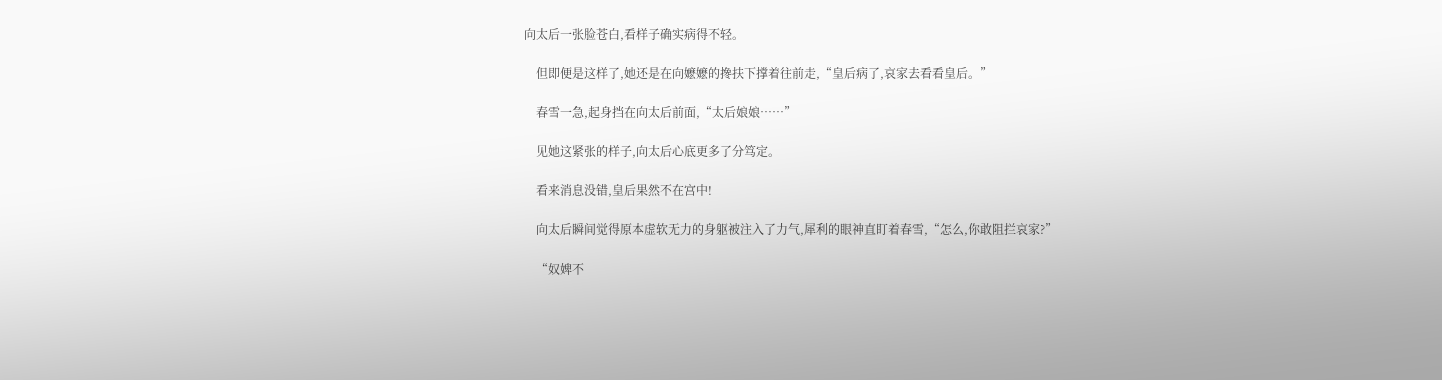向太后一张脸苍白,看样子确实病得不轻。

    但即便是这样了,她还是在向嬷嬷的搀扶下撑着往前走,“皇后病了,哀家去看看皇后。”

    春雪一急,起身挡在向太后前面,“太后娘娘……”

    见她这紧张的样子,向太后心底更多了分笃定。

    看来消息没错,皇后果然不在宫中!

    向太后瞬间觉得原本虚软无力的身躯被注入了力气,犀利的眼神直盯着春雪,“怎么,你敢阻拦哀家?”

    “奴婢不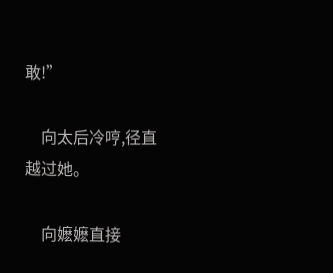敢!”

    向太后冷哼,径直越过她。

    向嬷嬷直接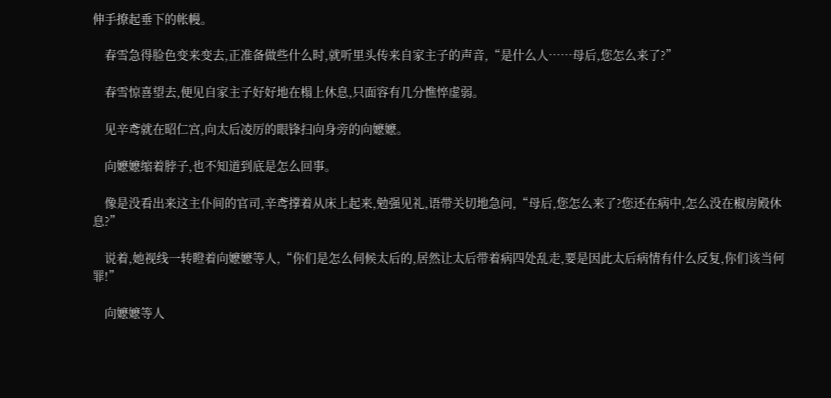伸手撩起垂下的帐幔。

    春雪急得脸色变来变去,正准备做些什么时,就听里头传来自家主子的声音,“是什么人……母后,您怎么来了?”

    春雪惊喜望去,便见自家主子好好地在榻上休息,只面容有几分憔悴虚弱。

    见辛鸢就在昭仁宫,向太后凌厉的眼锋扫向身旁的向嬷嬷。

    向嬷嬷缩着脖子,也不知道到底是怎么回事。

    像是没看出来这主仆间的官司,辛鸢撑着从床上起来,勉强见礼,语带关切地急问,“母后,您怎么来了?您还在病中,怎么没在椒房殿休息?”

    说着,她视线一转瞪着向嬷嬷等人,“你们是怎么伺候太后的,居然让太后带着病四处乱走,要是因此太后病情有什么反复,你们该当何罪!”

    向嬷嬷等人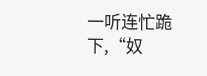一听连忙跪下,“奴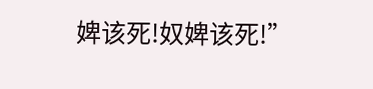婢该死!奴婢该死!”